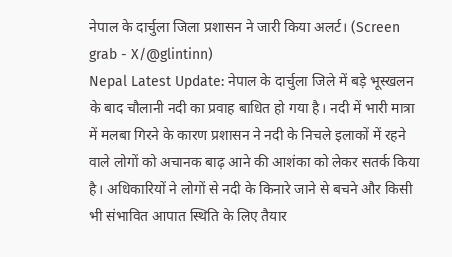नेपाल के दार्चुला जिला प्रशासन ने जारी किया अलर्ट। (Screen grab - X/@glintinn)
Nepal Latest Update: नेपाल के दार्चुला जिले में बड़े भूस्खलन के बाद चौलानी नदी का प्रवाह बाधित हो गया है। नदी में भारी मात्रा में मलबा गिरने के कारण प्रशासन ने नदी के निचले इलाकों में रहने वाले लोगों को अचानक बाढ़ आने की आशंका को लेकर सतर्क किया है। अधिकारियों ने लोगों से नदी के किनारे जाने से बचने और किसी भी संभावित आपात स्थिति के लिए तैयार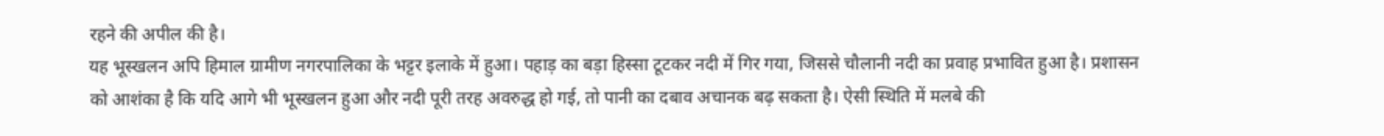रहने की अपील की है।
यह भूस्खलन अपि हिमाल ग्रामीण नगरपालिका के भट्टर इलाके में हुआ। पहाड़ का बड़ा हिस्सा टूटकर नदी में गिर गया, जिससे चौलानी नदी का प्रवाह प्रभावित हुआ है। प्रशासन को आशंका है कि यदि आगे भी भूस्खलन हुआ और नदी पूरी तरह अवरुद्ध हो गई, तो पानी का दबाव अचानक बढ़ सकता है। ऐसी स्थिति में मलबे की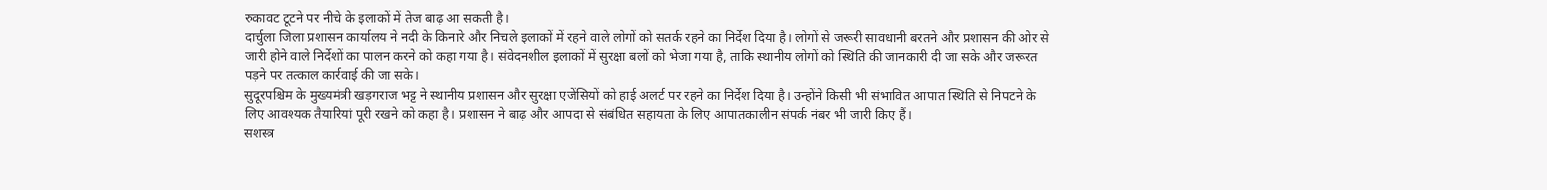रुकावट टूटने पर नीचे के इलाकों में तेज बाढ़ आ सकती है।
दार्चुला जिला प्रशासन कार्यालय ने नदी के किनारे और निचले इलाकों में रहने वाले लोगों को सतर्क रहने का निर्देश दिया है। लोगों से जरूरी सावधानी बरतने और प्रशासन की ओर से जारी होने वाले निर्देशों का पालन करने को कहा गया है। संवेदनशील इलाकों में सुरक्षा बलों को भेजा गया है, ताकि स्थानीय लोगों को स्थिति की जानकारी दी जा सके और जरूरत पड़ने पर तत्काल कार्रवाई की जा सके।
सुदूरपश्चिम के मुख्यमंत्री खड़गराज भट्ट ने स्थानीय प्रशासन और सुरक्षा एजेंसियों को हाई अलर्ट पर रहने का निर्देश दिया है। उन्होंने किसी भी संभावित आपात स्थिति से निपटने के लिए आवश्यक तैयारियां पूरी रखने को कहा है। प्रशासन ने बाढ़ और आपदा से संबंधित सहायता के लिए आपातकालीन संपर्क नंबर भी जारी किए हैं।
सशस्त्र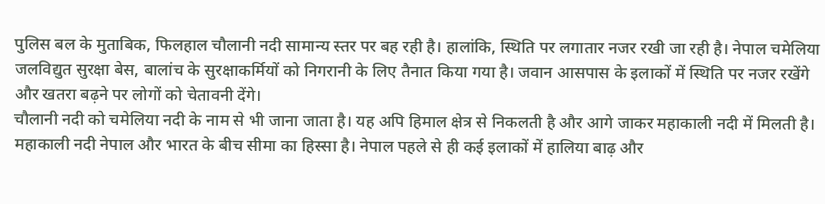पुलिस बल के मुताबिक, फिलहाल चौलानी नदी सामान्य स्तर पर बह रही है। हालांकि, स्थिति पर लगातार नजर रखी जा रही है। नेपाल चमेलिया जलविद्युत सुरक्षा बेस, बालांच के सुरक्षाकर्मियों को निगरानी के लिए तैनात किया गया है। जवान आसपास के इलाकों में स्थिति पर नजर रखेंगे और खतरा बढ़ने पर लोगों को चेतावनी देंगे।
चौलानी नदी को चमेलिया नदी के नाम से भी जाना जाता है। यह अपि हिमाल क्षेत्र से निकलती है और आगे जाकर महाकाली नदी में मिलती है। महाकाली नदी नेपाल और भारत के बीच सीमा का हिस्सा है। नेपाल पहले से ही कई इलाकों में हालिया बाढ़ और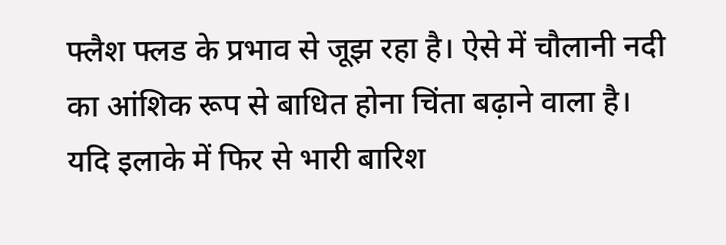फ्लैश फ्लड के प्रभाव से जूझ रहा है। ऐसे में चौलानी नदी का आंशिक रूप से बाधित होना चिंता बढ़ाने वाला है। यदि इलाके में फिर से भारी बारिश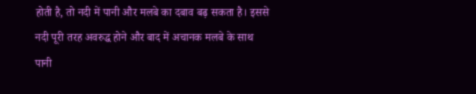होती है, तो नदी में पानी और मलबे का दबाव बढ़ सकता है। इससे नदी पूरी तरह अवरुद्ध होने और बाद में अचानक मलबे के साथ पानी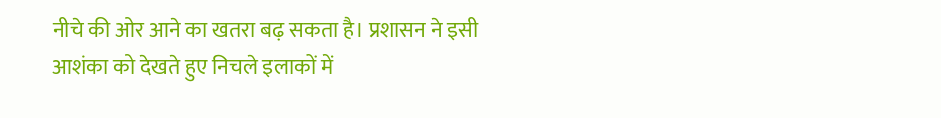नीचे की ओर आने का खतरा बढ़ सकता है। प्रशासन ने इसी आशंका को देखते हुए निचले इलाकों में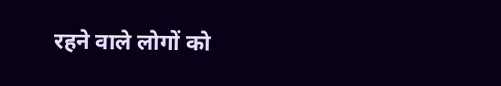रहने वाले लोगों को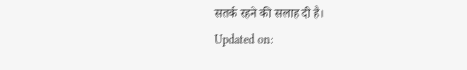सतर्क रहने की सलाह दी है।
Updated on: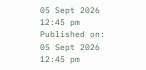05 Sept 2026 12:45 pm
Published on:
05 Sept 2026 12:45 pm